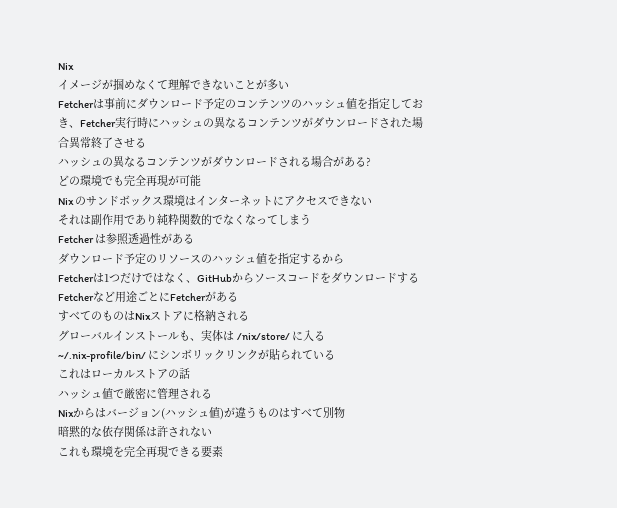Nix
イメージが掴めなくて理解できないことが多い
Fetcherは事前にダウンロード予定のコンテンツのハッシュ値を指定しておき、Fetcher実行時にハッシュの異なるコンテンツがダウンロードされた場合異常終了させる
ハッシュの異なるコンテンツがダウンロードされる場合がある?
どの環境でも完全再現が可能
Nix のサンドボックス環境はインターネットにアクセスできない
それは副作用であり純粋関数的でなくなってしまう
Fetcher は参照透過性がある
ダウンロード予定のリソースのハッシュ値を指定するから
Fetcherは1つだけではなく、GitHubからソースコードをダウンロードするFetcherなど用途ごとにFetcherがある
すべてのものはNixストアに格納される
グローバルインストールも、実体は /nix/store/ に入る
~/.nix-profile/bin/ にシンボリックリンクが貼られている
これはローカルストアの話
ハッシュ値で厳密に管理される
Nixからはバージョン(ハッシュ値)が違うものはすべて別物
暗黙的な依存関係は許されない
これも環境を完全再現できる要素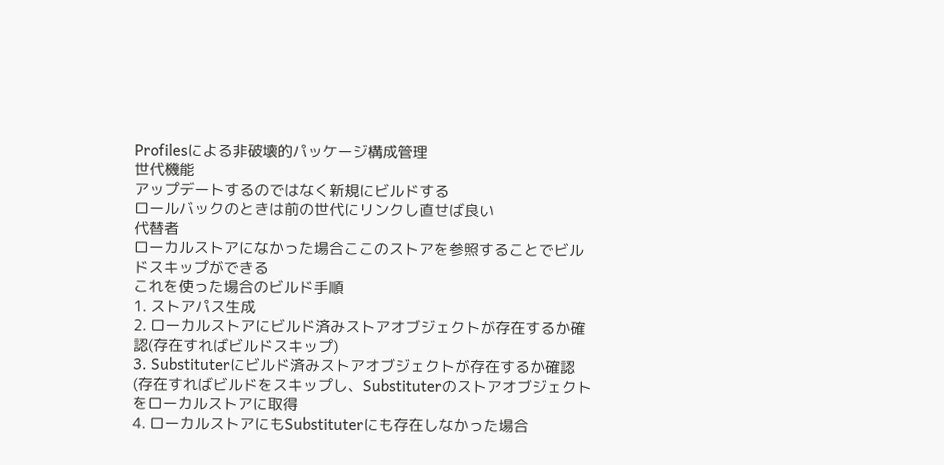Profilesによる非破壊的パッケージ構成管理
世代機能
アップデートするのではなく新規にビルドする
ロールバックのときは前の世代にリンクし直せば良い
代替者
ローカルストアになかった場合ここのストアを参照することでビルドスキップができる
これを使った場合のビルド手順
1. ストアパス生成
2. ローカルストアにビルド済みストアオブジェクトが存在するか確認(存在すればビルドスキップ)
3. Substituterにビルド済みストアオブジェクトが存在するか確認(存在すればビルドをスキップし、Substituterのストアオブジェクトをローカルストアに取得
4. ローカルストアにもSubstituterにも存在しなかった場合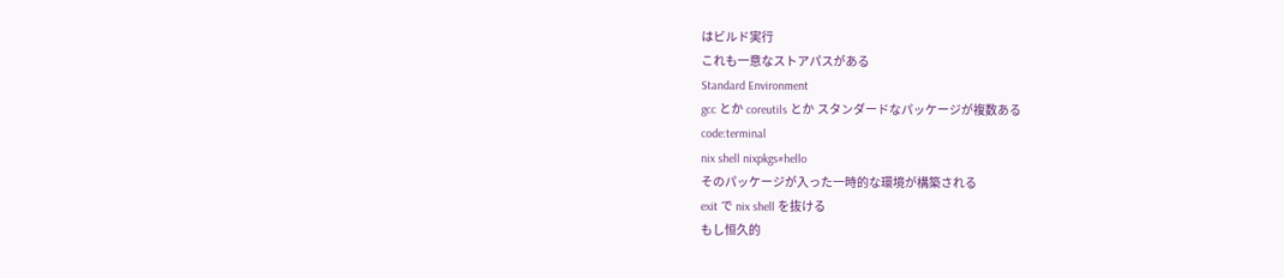はビルド実行
これも一意なストアパスがある
Standard Environment
gcc とか coreutils とか スタンダードなパッケージが複数ある
code:terminal
nix shell nixpkgs#hello
そのパッケージが入った一時的な環境が構築される
exit で nix shell を抜ける
もし恒久的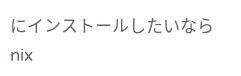にインストールしたいなら nix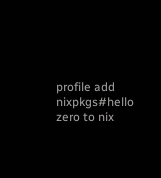profile add nixpkgs#hello
zero to nix